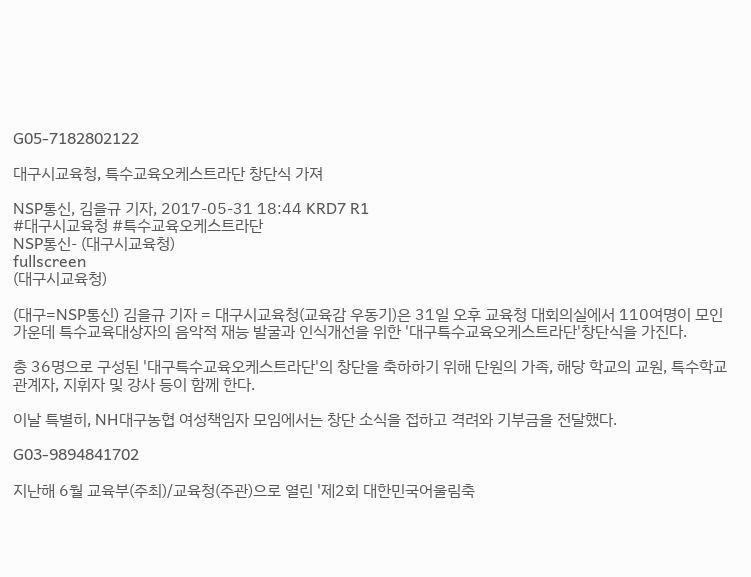G05-7182802122

대구시교육청, 특수교육오케스트라단 창단식 가져

NSP통신, 김을규 기자, 2017-05-31 18:44 KRD7 R1
#대구시교육청 #특수교육오케스트라단
NSP통신- (대구시교육청)
fullscreen
(대구시교육청)

(대구=NSP통신) 김을규 기자 = 대구시교육청(교육감 우동기)은 31일 오후 교육청 대회의실에서 110여명이 모인 가운데 특수교육대상자의 음악적 재능 발굴과 인식개선을 위한 '대구특수교육오케스트라단'창단식을 가진다.

총 36명으로 구성된 '대구특수교육오케스트라단'의 창단을 축하하기 위해 단원의 가족, 해당 학교의 교원, 특수학교 관계자, 지휘자 및 강사 등이 함께 한다.

이날 특별히, NH대구농협 여성책임자 모임에서는 창단 소식을 접하고 격려와 기부금을 전달했다.

G03-9894841702

지난해 6월 교육부(주최)/교육청(주관)으로 열린 '제2회 대한민국어울림축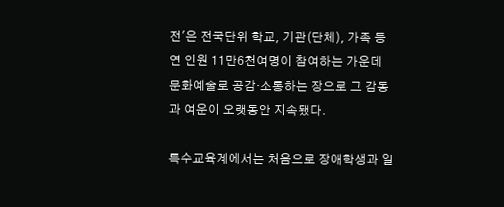전'은 전국단위 학교, 기관(단체), 가족 등 연 인원 11만6천여명이 참여하는 가운데 문화예술로 공감·소통하는 장으로 그 감동과 여운이 오랫동안 지속됐다.

특수교육계에서는 처음으로 장애학생과 일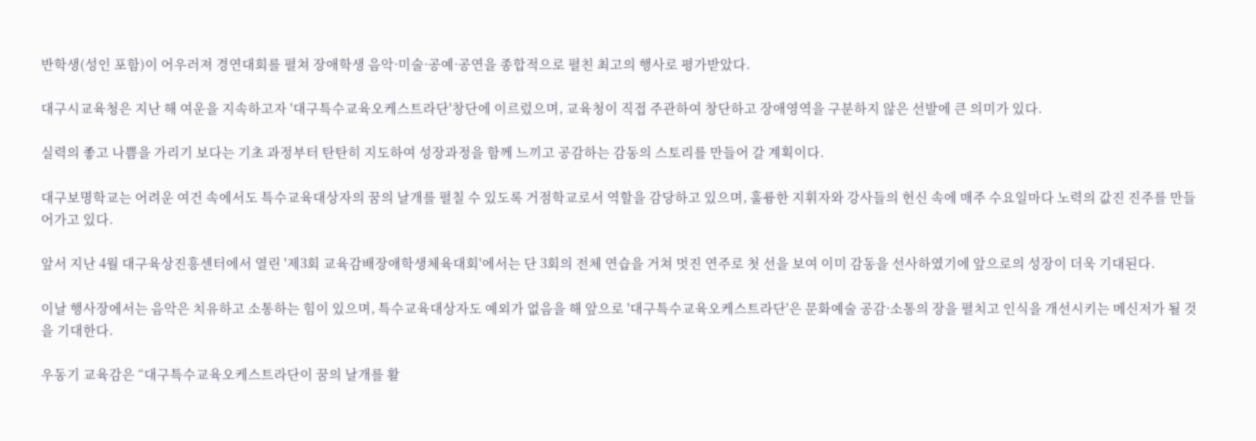반학생(성인 포함)이 어우러져 경연대회를 펼쳐 장애학생 음악·미술·공예·공연을 종합적으로 펼친 최고의 행사로 평가받았다.

대구시교육청은 지난 해 여운을 지속하고자 '대구특수교육오케스트라단'창단에 이르렀으며, 교육청이 직접 주관하여 창단하고 장애영역을 구분하지 않은 선발에 큰 의미가 있다.

실력의 좋고 나쁨을 가리기 보다는 기초 과정부터 탄탄히 지도하여 성장과정을 함께 느끼고 공감하는 감동의 스토리를 만들어 갈 계획이다.

대구보명학교는 어려운 여건 속에서도 특수교육대상자의 꿈의 날개를 펼칠 수 있도록 거점학교로서 역할을 감당하고 있으며, 훌륭한 지휘자와 강사들의 헌신 속에 매주 수요일마다 노력의 값진 진주를 만들어가고 있다.

앞서 지난 4월 대구육상진흥센터에서 열린 '제3회 교육감배장애학생체육대회'에서는 단 3회의 전체 연습을 거쳐 멋진 연주로 첫 선을 보여 이미 감동을 선사하였기에 앞으로의 성장이 더욱 기대된다.

이날 행사장에서는 음악은 치유하고 소통하는 힘이 있으며, 특수교육대상자도 예외가 없음을 해 앞으로 '대구특수교육오케스트라단'은 문화예술 공감·소통의 장을 펼치고 인식을 개선시키는 메신저가 될 것을 기대한다.

우동기 교육감은 “대구특수교육오케스트라단이 꿈의 날개를 활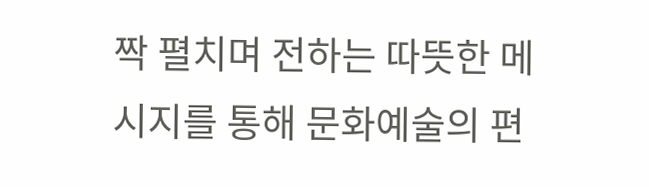짝 펼치며 전하는 따뜻한 메시지를 통해 문화예술의 편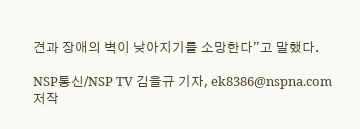견과 장애의 벽이 낮아지기를 소망한다”고 말했다.

NSP통신/NSP TV 김을규 기자, ek8386@nspna.com
저작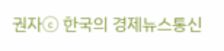권자ⓒ 한국의 경제뉴스통신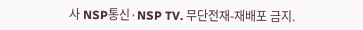사 NSP통신·NSP TV. 무단전재-재배포 금지.